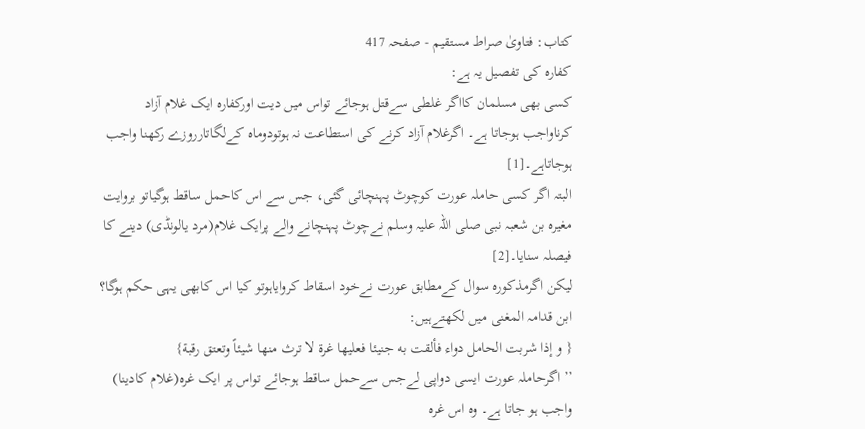کتاب: فتاویٰ صراط مستقیم - صفحہ 417
کفارہ کی تفصیل یہ ہے:
کسی بھی مسلمان کااگر غلطی سےقتل ہوجائے تواس میں دیت اورکفارہ ایک غلام آزاد کرناواجب ہوجاتا ہے۔ اگرغلام آزاد کرنے کی استطاعت نہ ہوتودوماہ کےلگاتارروزے رکھنا واجب ہوجاتاہے۔[1]
البتہ اگر کسی حاملہ عورت کوچوٹ پہنچائی گئی، جس سے اس کاحمل ساقط ہوگیاتو بروایت مغیرہ بن شعبہ نبی صلی اللہ علیہ وسلم نےچوٹ پہنچانے والے پرایک غلام(مرد یالونڈی) دینے کا فیصلہ سنایا۔[2]
لیکن اگرمذکورہ سوال کےمطابق عورت نےخود اسقاط کروایاہوتو کیا اس کابھی یہی حکم ہوگا؟
ابن قدامہ المغنی میں لکھتےہیں:
{ و إذا شربت الحامل دواء فألقت به جنيئا فعليها غرة لا ترث منها شيئاً وتعتق رقبة}
’’ اگرحاملہ عورت ایسی دواپی لےجس سےحمل ساقط ہوجائے تواس پر ایک غرہ(غلام کادینا) واجب ہو جاتا ہے۔ وہ اس غرہ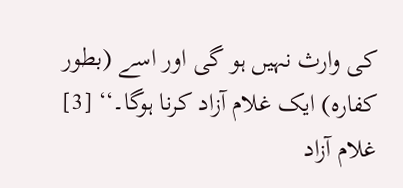کی وارث نہیں ہو گی اور اسے (بطور کفارہ) ایک غلام آزاد کرنا ہوگا۔‘‘ [3]
غلام آزاد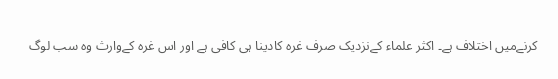کرنےمیں اختلاف ہے۔ اکثر علماء کےنزدیک صرف غرہ کادینا ہی کافی ہے اور اس غرہ کےوارث وہ سب لوگ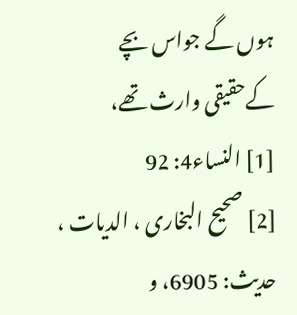ہوں گے جواس بچے کےحقیقی وارث تھے،
[1] النساء4: 92
[2] صحیح البخاری ، الدیات ، حدیث: 6905، و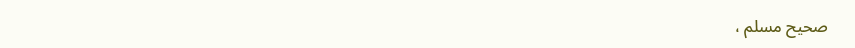صحیح مسلم ،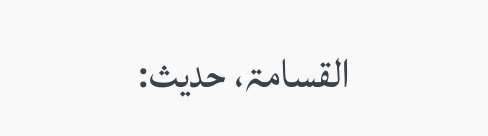القسامۃ، حدیث: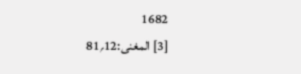1682
[3] المغنی:12؍81